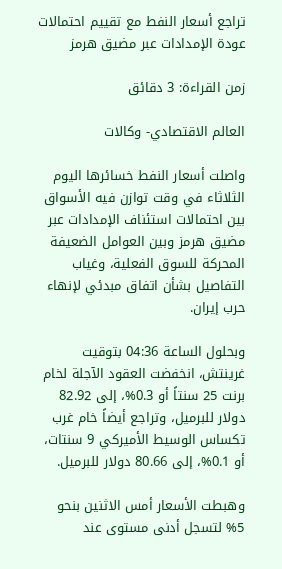تراجع أسعار النفط مع تقييم احتمالات عودة الإمدادات عبر مضيق هرمز

زمن القراءة: 3 دقائق

العالم الاقتصادي- وكالات

واصلت أسعار النفط خسائرها اليوم الثلاثاء في وقت توازن فيه الأسواق بين احتمالات استئناف الإمدادات عبر مضيق هرمز وبين العوامل الضعيفة المحركة للسوق الفعلية، وغياب التفاصيل بشأن اتفاق مبدئي لإنهاء حرب إيران.

وبحلول الساعة 04:36 بتوقيت غرينتش، انخفضت العقود الآجلة لخام برنت 25 سنتاً أو 0.3%، إلى 82.92 دولار للبرميل، وتراجع أيضاً خام غرب تكساس الوسيط الأميركي 9 سنتات، أو 0.1%، إلى 80.66 دولار للبرميل.

وهبطت الأسعار أمس الاثنين بنحو 5% لتسجل أدنى مستوى عند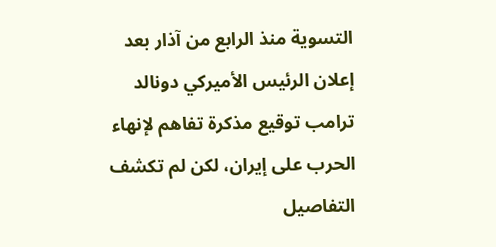التسوية منذ الرابع من آذار بعد إعلان الرئيس الأميركي دونالد ترامب توقيع مذكرة تفاهم لإنهاء الحرب على إيران، لكن لم تكشف التفاصيل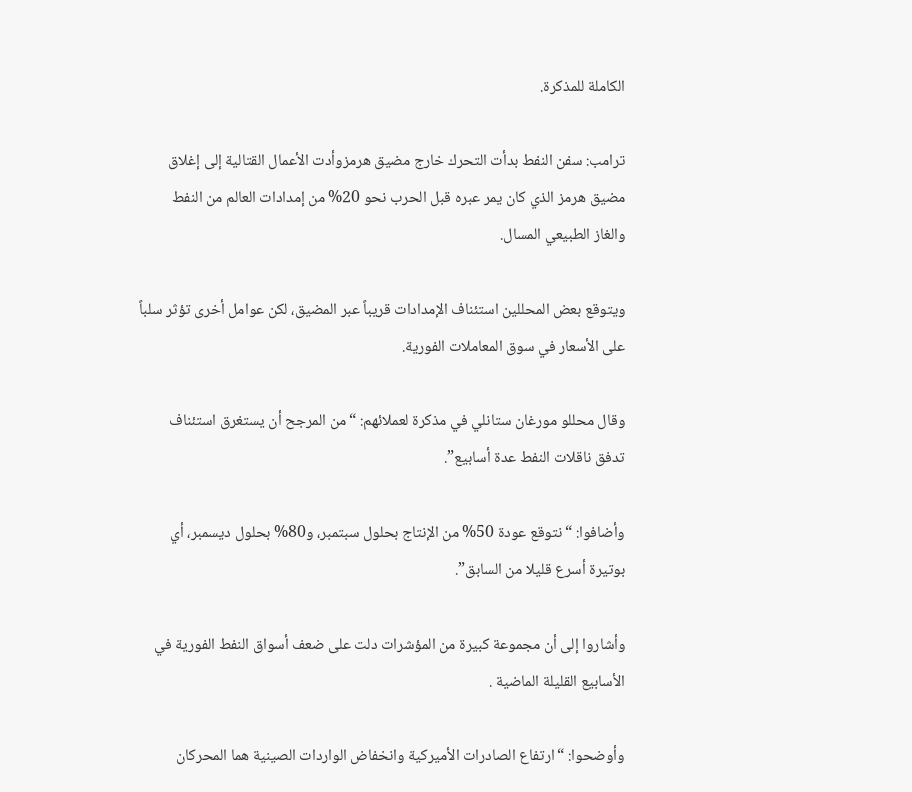الكاملة للمذكرة.

ترامب: سفن النفط بدأت التحرك خارج مضيق هرمزوأدت الأعمال القتالية إلى إغلاق مضيق هرمز الذي كان يمر عبره قبل الحرب نحو 20% من إمدادات العالم من النفط والغاز الطبيعي المسال.

ويتوقع بعض المحللين استئناف الإمدادات قريباً عبر المضيق، لكن عوامل أخرى تؤثر سلباً على الأسعار في سوق المعاملات الفورية.

وقال محللو مورغان ستانلي في مذكرة لعملائهم: “من المرجح أن يستغرق استئناف تدفق ناقلات النفط عدة أسابيع”.

وأضافوا: “نتوقع عودة 50% من الإنتاج بحلول سبتمبر، و80% بحلول ديسمبر، أي بوتيرة أسرع قليلا من السابق”.

وأشاروا إلى أن مجموعة كبيرة من المؤشرات دلت على ضعف أسواق النفط الفورية في الأسابيع القليلة الماضية .

وأوضحوا: “ارتفاع الصادرات الأميركية وانخفاض الواردات الصينية هما المحركان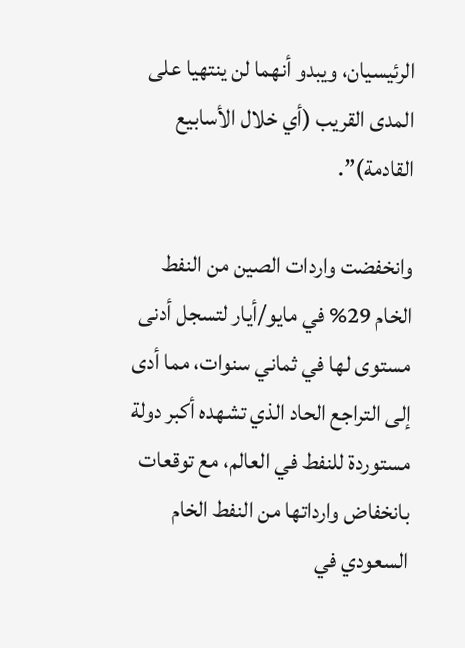الرئيسيان، ويبدو أنهما لن ينتهيا على المدى القريب (أي خلال الأسابيع القادمة)”.

وانخفضت واردات الصين من النفط الخام 29% في مايو/أيار لتسجل أدنى مستوى لها في ثماني سنوات، مما أدى إلى التراجع الحاد الذي تشهده أكبر دولة مستوردة للنفط في العالم، مع توقعات بانخفاض وارداتها من النفط الخام السعودي في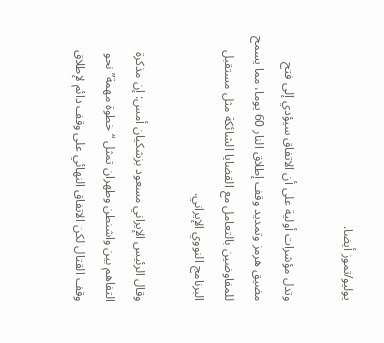يوليو/تموز أيضا.

وتدل مؤشرات أولية على أن الاتفاق سيؤدي إلى فتح مضيق هرمز وتمديد وقف إطلاق النار 60 يوما، مما يسمح للمفاوضين بالتعامل مع القضايا الشائكة مثل مستقبل البرنامج النووي الإيراني.

وقال الرئيس الإيراني مسعود بزشكيان أمس: إن مذكرة التفاهم بين واشنطن وطهران تمثل “خطوة مهمة” نحو وقف القتال لكن الاتفاق النهائي على وقف دائم لإطلاق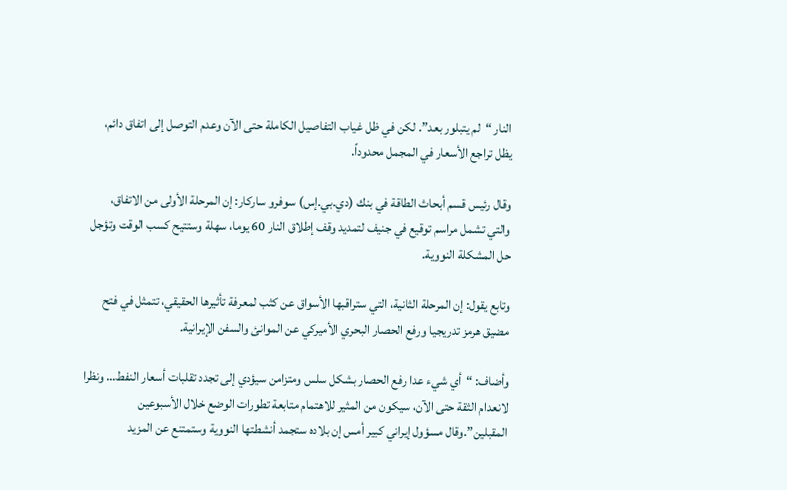النار “لم يتبلور بعد”. لكن في ظل غياب التفاصيل الكاملة حتى الآن وعدم التوصل إلى اتفاق دائم، يظل تراجع الأسعار في المجمل محدوداً.

وقال رئيس قسم أبحاث الطاقة في بنك (دي.بي.إس) سوفرو ساركار: إن المرحلة الأولى من الاتفاق، والتي تشمل مراسم توقيع في جنيف لتمديد وقف إطلاق النار 60 يوما، سهلة وستتيح كسب الوقت وتؤجل حل المشكلة النووية.

وتابع يقول: إن المرحلة الثانية، التي ستراقبها الأسواق عن كثب لمعرفة تأثيرها الحقيقي، تتمثل في فتح مضيق هرمز تدريجيا ورفع الحصار البحري الأميركي عن الموانئ والسفن الإيرانية.

وأضاف: “أي شيء عدا رفع الحصار بشكل سلس ومتزامن سيؤدي إلى تجدد تقلبات أسعار النفط… ونظرا لانعدام الثقة حتى الآن، سيكون من المثير للاهتمام متابعة تطورات الوضع خلال الأسبوعين المقبلين”.وقال مسؤول إيراني كبير أمس إن بلاده ستجمد أنشطتها النووية وستمتنع عن المزيد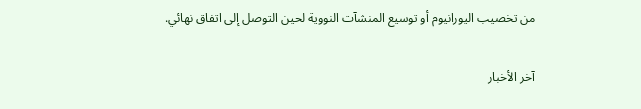من تخصيب اليورانيوم أو توسيع المنشآت النووية لحين التوصل إلى اتفاق نهائي.

آخر الأخبار